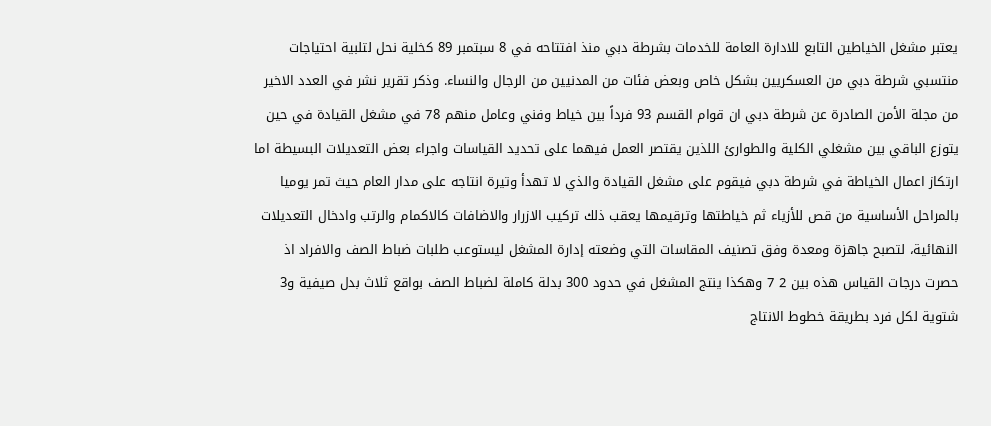يعتبر مشغل الخياطين التابع للادارة العامة للخدمات بشرطة دبي منذ افتتاحه في 8 سبتمبر 89 كخلية نحل لتلبية احتياجات منتسبي شرطة دبي من العسكريين بشكل خاص وبعض فئات من المدنيين من الرجال والنساء. وذكر تقرير نشر في العدد الاخير من مجلة الأمن الصادرة عن شرطة دبي ان قوام القسم 93 فرداً بين خياط وفني وعامل منهم 78 في مشغل القيادة في حين يتوزع الباقي بين مشغلي الكلية والطوارئ اللذين يقتصر العمل فيهما على تحديد القياسات واجراء بعض التعديلات البسيطة اما ارتكاز اعمال الخياطة في شرطة دبي فيقوم على مشغل القيادة والذي لا تهدأ وتيرة انتاجه على مدار العام حيث تمر يوميا بالمراحل الأساسية من قص للأزياء ثم خياطتها وترقيمها يعقب ذلك تركيب الازرار والاضافات كالاكمام والرتب وادخال التعديلات النهائية، لتصبح جاهزة ومعدة وفق تصنيف المقاسات التي وضعته إدارة المشغل ليستوعب طلبات ضباط الصف والافراد اذ حصرت درجات القياس هذه بين 2 7 وهكذا ينتج المشغل في حدود 300 بدلة كاملة لضباط الصف بواقع ثلاث بدل صيفية و3 شتوية لكل فرد بطريقة خطوط الانتاج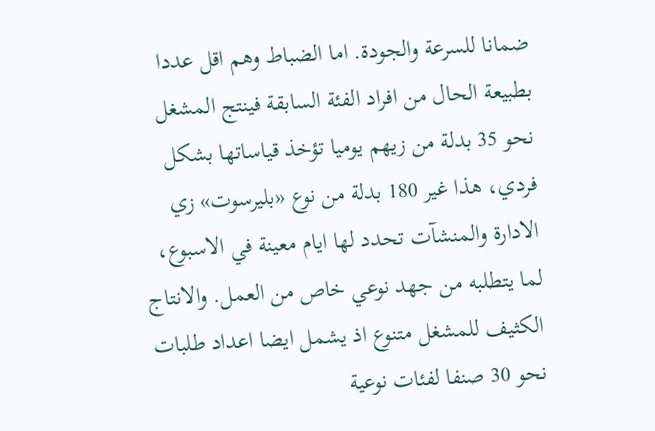ضمانا للسرعة والجودة. اما الضباط وهم اقل عددا بطبيعة الحال من افراد الفئة السابقة فينتج المشغل نحو 35 بدلة من زيهم يوميا تؤخذ قياساتها بشكل فردي، هذا غير 180 بدلة من نوع «بليرسوت» زي الادارة والمنشآت تحدد لها ايام معينة في الاسبوع، لما يتطلبه من جهد نوعي خاص من العمل. والانتاج الكثيف للمشغل متنوع اذ يشمل ايضا اعداد طلبات نحو 30 صنفا لفئات نوعية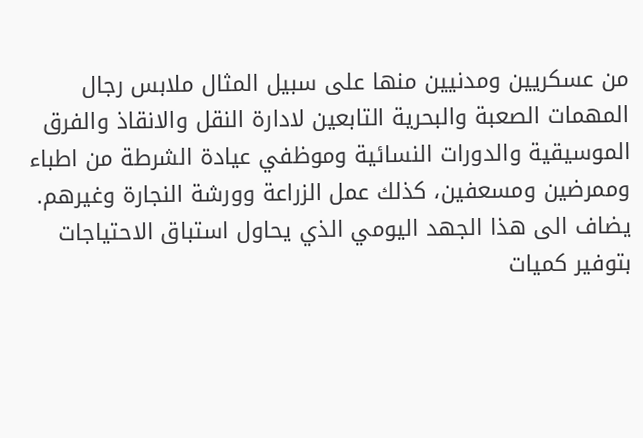من عسكريين ومدنيين منها على سبيل المثال ملابس رجال المهمات الصعبة والبحرية التابعين لادارة النقل والانقاذ والفرق الموسيقية والدورات النسائية وموظفي عيادة الشرطة من اطباء وممرضين ومسعفين، كذلك عمل الزراعة وورشة النجارة وغيرهم. يضاف الى هذا الجهد اليومي الذي يحاول استباق الاحتياجات بتوفير كميات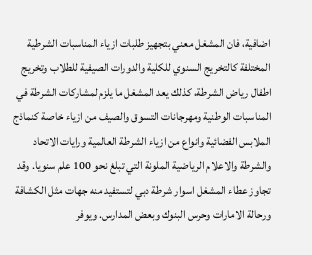اضافية، فان المشغل معني بتجهيز طلبات ازياء المناسبات الشرطية المختلفة كالتخريج السنوي للكلية والدورات الصيفية للطلاب وتخريج اطفال رياض الشرطة، كذلك يعد المشغل ما يلزم لمشاركات الشرطة في المناسبات الوطنية ومهرجانات التسوق والصيف من ازياء خاصة كنماذج الملابس الفضائية وانواع من ازياء الشرطة العالمية ورايات الاتحاد والشرطة والاعلام الرياضية الملونة التي تبلغ نحو 100 علم سنويا. وقد تجاوز عطاء المشغل اسوار شرطة دبي لتستفيد منه جهات مثل الكشافة ورحالة الامارات وحرس البنوك وبعض المدارس. ويوفر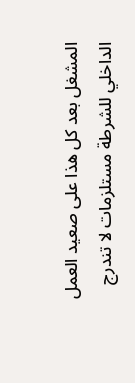المشغل بعد كل هذا على صعيد العمل الداخلي للشرطة مستلزمات لا تندرج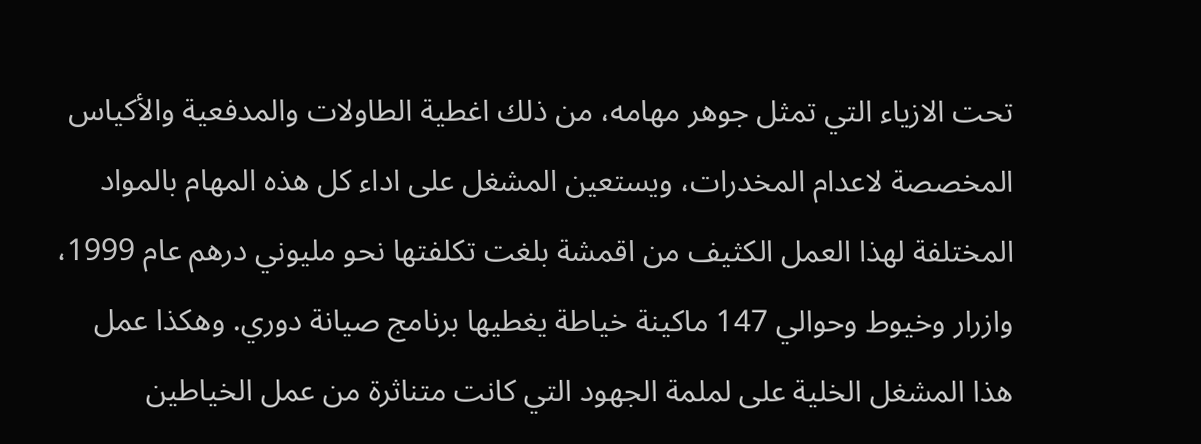تحت الازياء التي تمثل جوهر مهامه، من ذلك اغطية الطاولات والمدفعية والأكياس المخصصة لاعدام المخدرات، ويستعين المشغل على اداء كل هذه المهام بالمواد المختلفة لهذا العمل الكثيف من اقمشة بلغت تكلفتها نحو مليوني درهم عام 1999، وازرار وخيوط وحوالي 147 ماكينة خياطة يغطيها برنامج صيانة دوري. وهكذا عمل هذا المشغل الخلية على لملمة الجهود التي كانت متناثرة من عمل الخياطين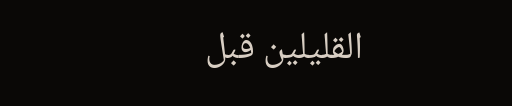القليلين قبل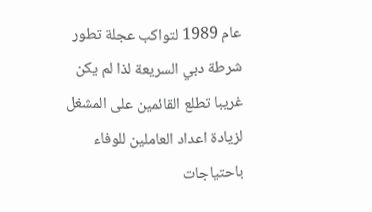عام 1989 لتواكب عجلة تطور شرطة دبي السريعة لذا لم يكن غريبا تطلع القائمين على المشغل لزيادة اعداد العاملين للوفاء باحتياجات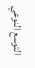التوسع النوعي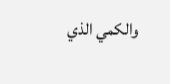والكمي الذي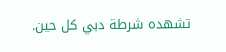تشهده شرطة دبي كل حين.